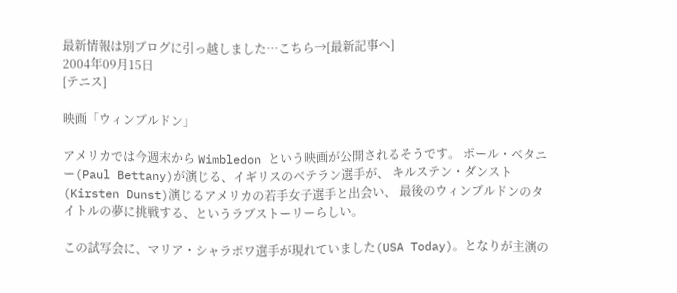最新情報は別ブログに引っ越しました…こちら→[最新記事へ]
2004年09月15日
[テニス]

映画「ウィンブルドン」

アメリカでは今週末から Wimbledon という映画が公開されるそうです。 ポール・ベタニー(Paul Bettany)が演じる、イギリスのベテラン選手が、 キルステン・ダンスト(Kirsten Dunst)演じるアメリカの若手女子選手と出会い、 最後のウィンブルドンのタイトルの夢に挑戦する、というラブストーリーらしい。

この試写会に、マリア・シャラポワ選手が現れていました(USA Today)。となりが主演の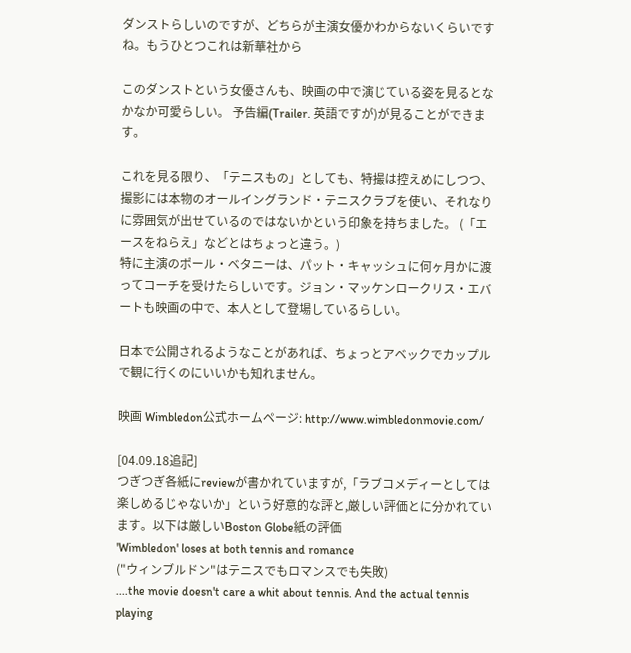ダンストらしいのですが、どちらが主演女優かわからないくらいですね。もうひとつこれは新華社から

このダンストという女優さんも、映画の中で演じている姿を見るとなかなか可愛らしい。 予告編(Trailer. 英語ですが)が見ることができます。

これを見る限り、「テニスもの」としても、特撮は控えめにしつつ、撮影には本物のオールイングランド・テニスクラブを使い、それなりに雰囲気が出せているのではないかという印象を持ちました。 (「エースをねらえ」などとはちょっと違う。)
特に主演のポール・ベタニーは、パット・キャッシュに何ヶ月かに渡ってコーチを受けたらしいです。ジョン・マッケンロークリス・エバートも映画の中で、本人として登場しているらしい。

日本で公開されるようなことがあれば、ちょっとアベックでカップルで観に行くのにいいかも知れません。

映画 Wimbledon公式ホームページ: http://www.wimbledonmovie.com/

[04.09.18追記]
つぎつぎ各紙にreviewが書かれていますが,「ラブコメディーとしては楽しめるじゃないか」という好意的な評と,厳しい評価とに分かれています。以下は厳しいBoston Globe紙の評価
'Wimbledon' loses at both tennis and romance
("ウィンブルドン"はテニスでもロマンスでも失敗)
....the movie doesn't care a whit about tennis. And the actual tennis playing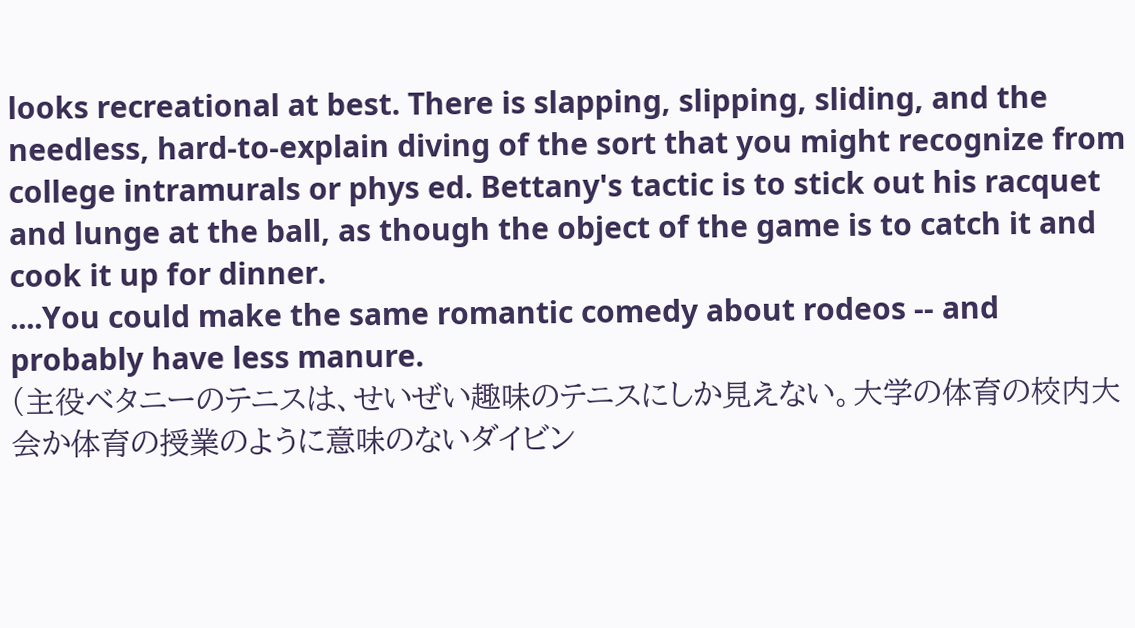looks recreational at best. There is slapping, slipping, sliding, and the needless, hard-to-explain diving of the sort that you might recognize from college intramurals or phys ed. Bettany's tactic is to stick out his racquet and lunge at the ball, as though the object of the game is to catch it and cook it up for dinner.
....You could make the same romantic comedy about rodeos -- and probably have less manure.
(主役ベタニーのテニスは、せいぜい趣味のテニスにしか見えない。大学の体育の校内大会か体育の授業のように意味のないダイビン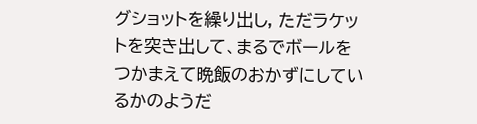グショットを繰り出し, ただラケットを突き出して、まるでボールをつかまえて晩飯のおかずにしているかのようだ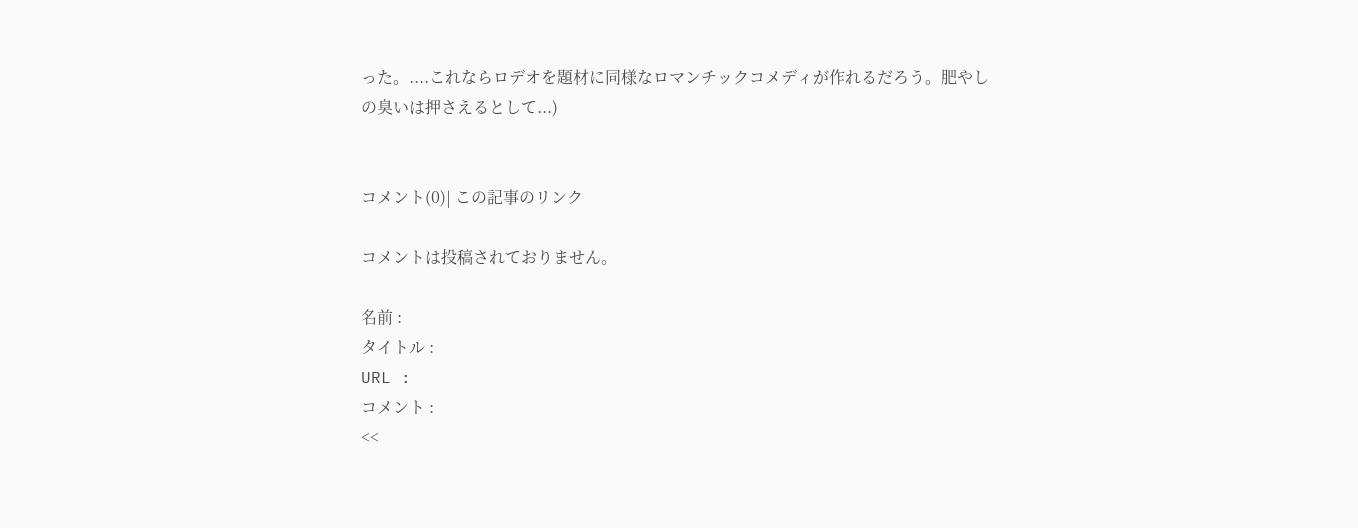った。....これならロデオを題材に同様なロマンチックコメディが作れるだろう。肥やしの臭いは押さえるとして...)


コメント(0)| この記事のリンク

コメントは投稿されておりません。

名前 :
タイトル :
URL :
コメント :
<<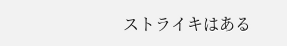ストライキはある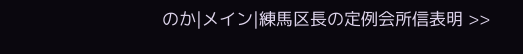のか|メイン|練馬区長の定例会所信表明 >>